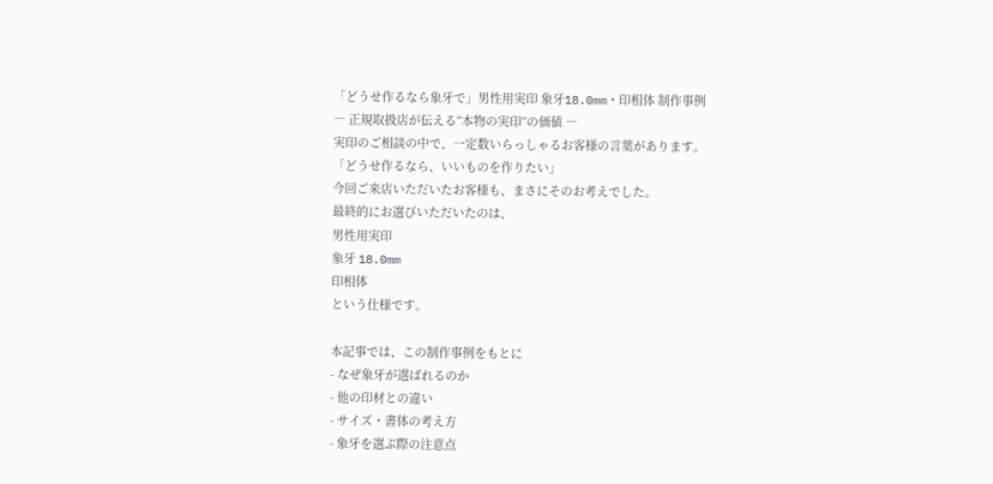「どうせ作るなら象牙で」男性用実印 象牙18.0mm・印相体 制作事例
― 正規取扱店が伝える“本物の実印”の価値 ―
実印のご相談の中で、一定数いらっしゃるお客様の言葉があります。
「どうせ作るなら、いいものを作りたい」
今回ご来店いただいたお客様も、まさにそのお考えでした。
最終的にお選びいただいたのは、
男性用実印
象牙 18.0mm
印相体
という仕様です。

本記事では、この制作事例をもとに
- なぜ象牙が選ばれるのか
- 他の印材との違い
- サイズ・書体の考え方
- 象牙を選ぶ際の注意点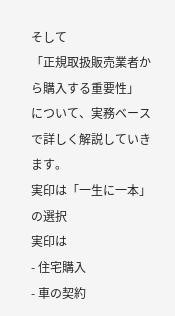そして
「正規取扱販売業者から購入する重要性」
について、実務ベースで詳しく解説していきます。
実印は「一生に一本」の選択
実印は
- 住宅購入
- 車の契約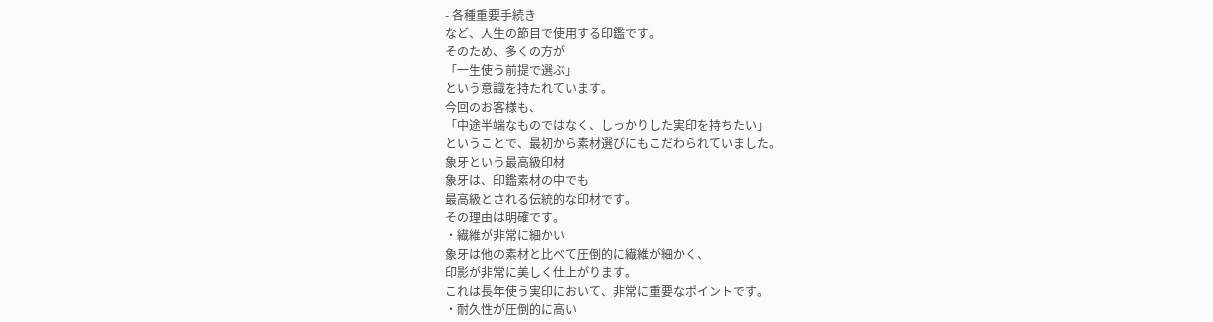- 各種重要手続き
など、人生の節目で使用する印鑑です。
そのため、多くの方が
「一生使う前提で選ぶ」
という意識を持たれています。
今回のお客様も、
「中途半端なものではなく、しっかりした実印を持ちたい」
ということで、最初から素材選びにもこだわられていました。
象牙という最高級印材
象牙は、印鑑素材の中でも
最高級とされる伝統的な印材です。
その理由は明確です。
・繊維が非常に細かい
象牙は他の素材と比べて圧倒的に繊維が細かく、
印影が非常に美しく仕上がります。
これは長年使う実印において、非常に重要なポイントです。
・耐久性が圧倒的に高い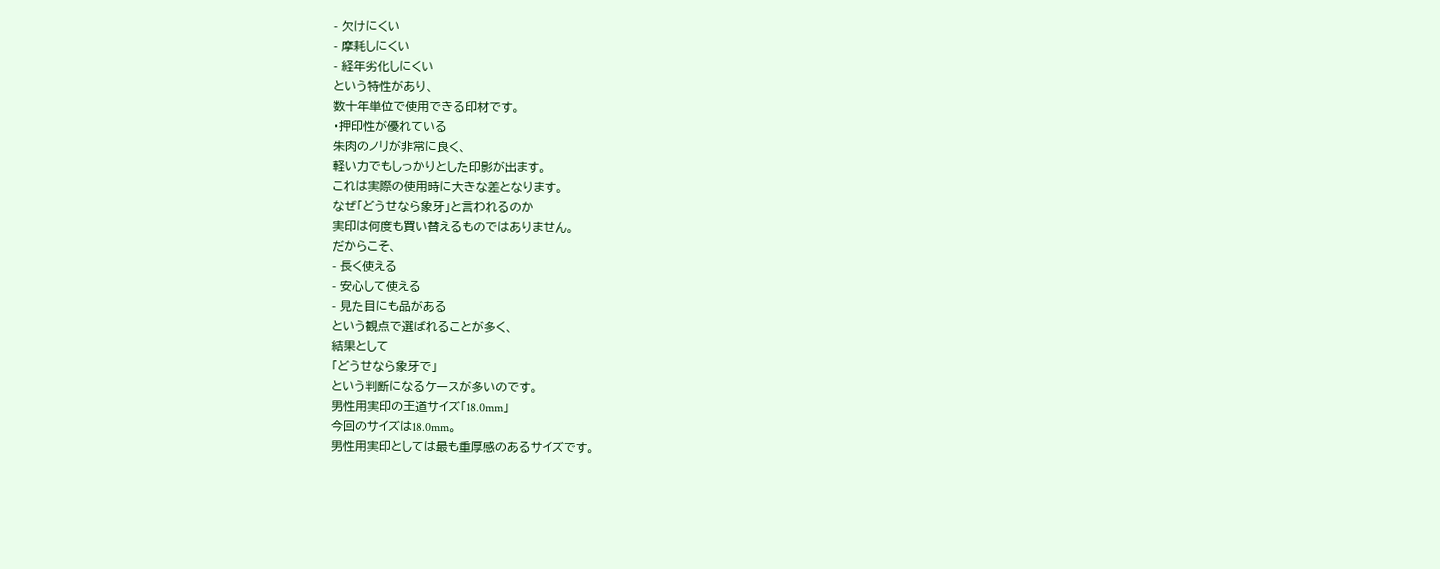- 欠けにくい
- 摩耗しにくい
- 経年劣化しにくい
という特性があり、
数十年単位で使用できる印材です。
・押印性が優れている
朱肉のノリが非常に良く、
軽い力でもしっかりとした印影が出ます。
これは実際の使用時に大きな差となります。
なぜ「どうせなら象牙」と言われるのか
実印は何度も買い替えるものではありません。
だからこそ、
- 長く使える
- 安心して使える
- 見た目にも品がある
という観点で選ばれることが多く、
結果として
「どうせなら象牙で」
という判断になるケースが多いのです。
男性用実印の王道サイズ「18.0mm」
今回のサイズは18.0mm。
男性用実印としては最も重厚感のあるサイズです。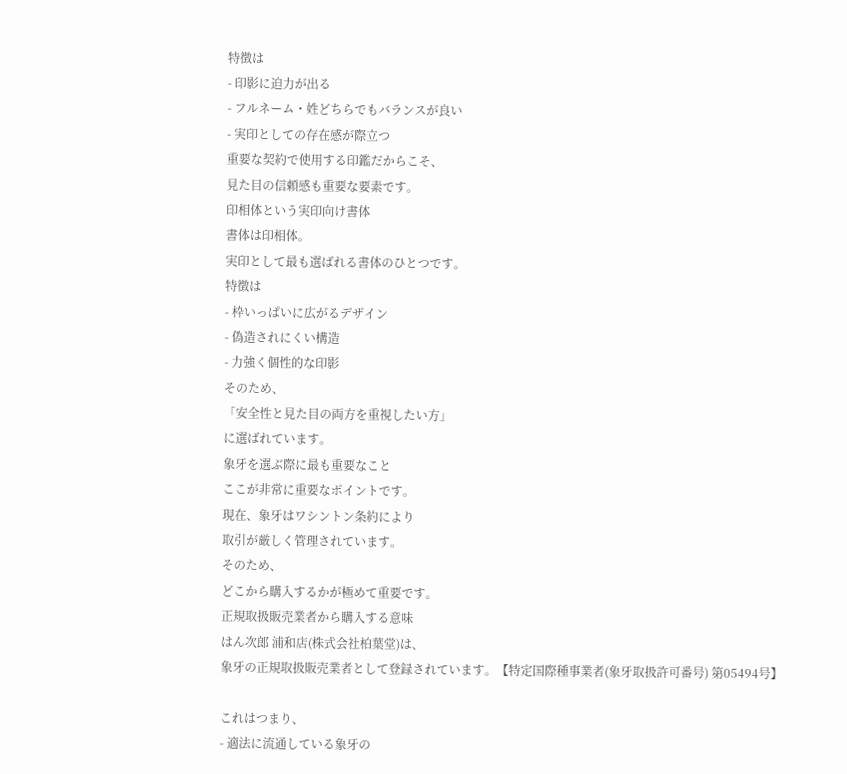特徴は
- 印影に迫力が出る
- フルネーム・姓どちらでもバランスが良い
- 実印としての存在感が際立つ
重要な契約で使用する印鑑だからこそ、
見た目の信頼感も重要な要素です。
印相体という実印向け書体
書体は印相体。
実印として最も選ばれる書体のひとつです。
特徴は
- 枠いっぱいに広がるデザイン
- 偽造されにくい構造
- 力強く個性的な印影
そのため、
「安全性と見た目の両方を重視したい方」
に選ばれています。
象牙を選ぶ際に最も重要なこと
ここが非常に重要なポイントです。
現在、象牙はワシントン条約により
取引が厳しく管理されています。
そのため、
どこから購入するかが極めて重要です。
正規取扱販売業者から購入する意味
はん次郎 浦和店(株式会社柏葉堂)は、
象牙の正規取扱販売業者として登録されています。【特定国際種事業者(象牙取扱許可番号) 第05494号】

これはつまり、
- 適法に流通している象牙の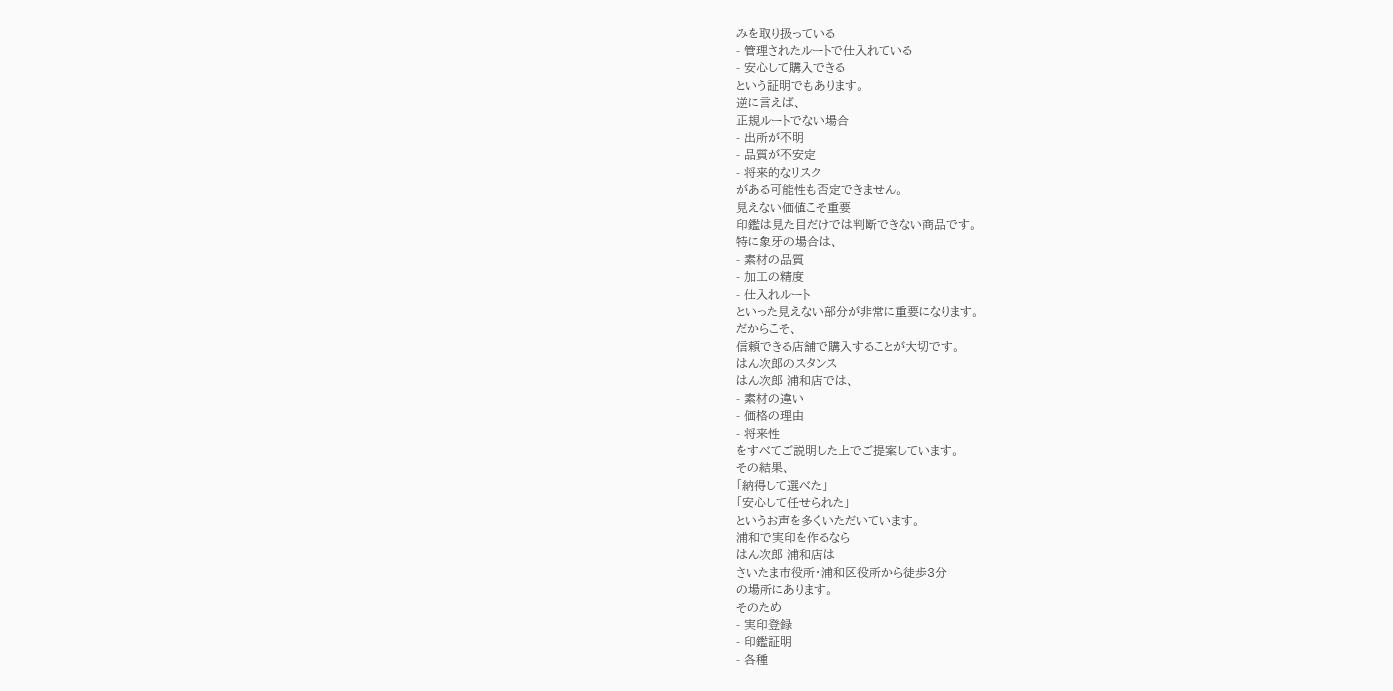みを取り扱っている
- 管理されたルートで仕入れている
- 安心して購入できる
という証明でもあります。
逆に言えば、
正規ルートでない場合
- 出所が不明
- 品質が不安定
- 将来的なリスク
がある可能性も否定できません。
見えない価値こそ重要
印鑑は見た目だけでは判断できない商品です。
特に象牙の場合は、
- 素材の品質
- 加工の精度
- 仕入れルート
といった見えない部分が非常に重要になります。
だからこそ、
信頼できる店舗で購入することが大切です。
はん次郎のスタンス
はん次郎 浦和店では、
- 素材の違い
- 価格の理由
- 将来性
をすべてご説明した上でご提案しています。
その結果、
「納得して選べた」
「安心して任せられた」
というお声を多くいただいています。
浦和で実印を作るなら
はん次郎 浦和店は
さいたま市役所・浦和区役所から徒歩3分
の場所にあります。
そのため
- 実印登録
- 印鑑証明
- 各種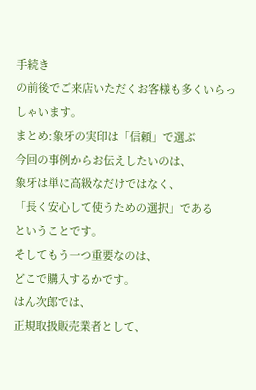手続き
の前後でご来店いただくお客様も多くいらっしゃいます。
まとめ:象牙の実印は「信頼」で選ぶ
今回の事例からお伝えしたいのは、
象牙は単に高級なだけではなく、
「長く安心して使うための選択」である
ということです。
そしてもう一つ重要なのは、
どこで購入するかです。
はん次郎では、
正規取扱販売業者として、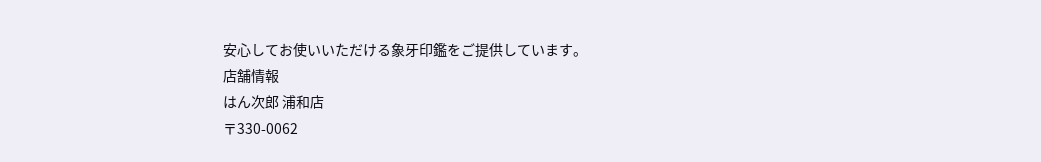安心してお使いいただける象牙印鑑をご提供しています。
店舗情報
はん次郎 浦和店
〒330-0062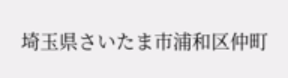埼玉県さいたま市浦和区仲町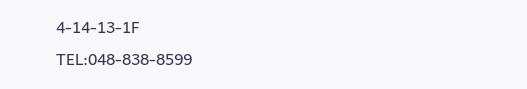4-14-13-1F
TEL:048-838-8599